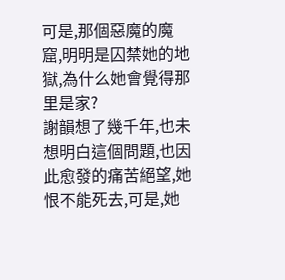可是,那個惡魔的魔窟,明明是囚禁她的地獄,為什么她會覺得那里是家?
謝韻想了幾千年,也未想明白這個問題,也因此愈發的痛苦絕望,她恨不能死去,可是,她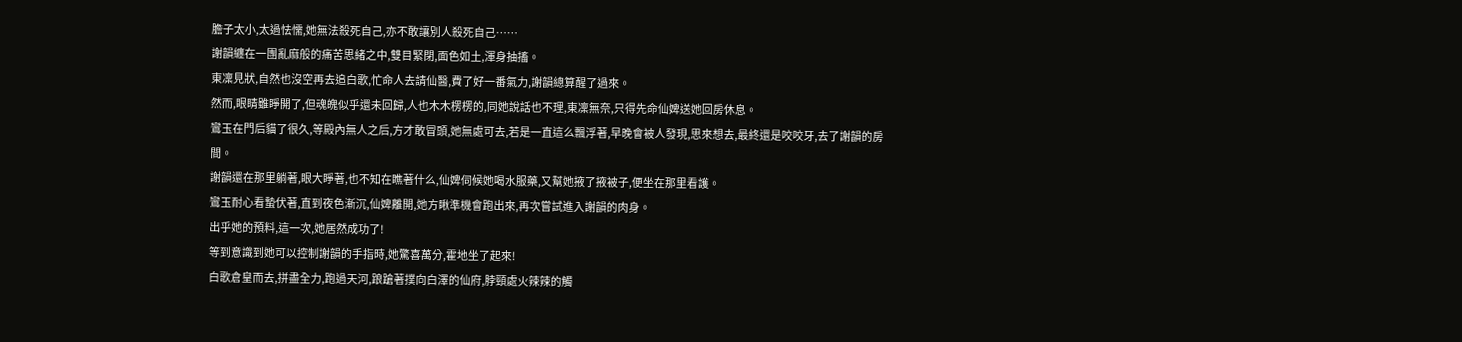膽子太小,太過怯懦,她無法殺死自己,亦不敢讓別人殺死自己……
謝韻纏在一團亂麻般的痛苦思緒之中,雙目緊閉,面色如土,渾身抽搐。
東凜見狀,自然也沒空再去追白歌,忙命人去請仙醫,費了好一番氣力,謝韻總算醒了過來。
然而,眼睛雖睜開了,但魂魄似乎還未回歸,人也木木楞楞的,同她說話也不理,東凜無奈,只得先命仙婢送她回房休息。
鸞玉在門后貓了很久,等殿內無人之后,方才敢冒頭,她無處可去,若是一直這么飄浮著,早晚會被人發現,思來想去,最終還是咬咬牙,去了謝韻的房間。
謝韻還在那里躺著,眼大睜著,也不知在瞧著什么,仙婢伺候她喝水服藥,又幫她掖了掖被子,便坐在那里看護。
鸞玉耐心看蟄伏著,直到夜色漸沉,仙婢離開,她方瞅準機會跑出來,再次嘗試進入謝韻的肉身。
出乎她的預料,這一次,她居然成功了!
等到意識到她可以控制謝韻的手指時,她驚喜萬分,霍地坐了起來!
白歌倉皇而去,拼盡全力,跑過天河,踉蹌著撲向白澤的仙府,脖頸處火辣辣的觸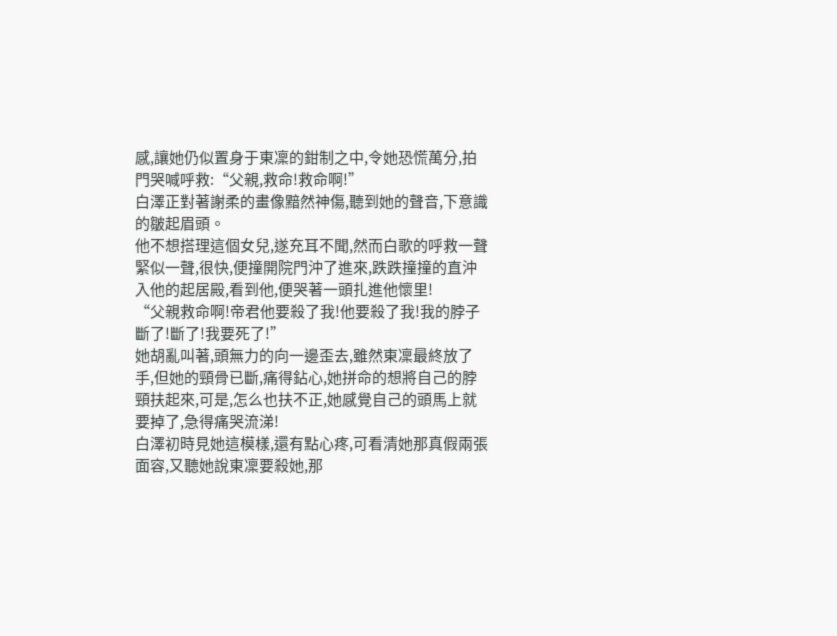感,讓她仍似置身于東凜的鉗制之中,令她恐慌萬分,拍門哭喊呼救:“父親,救命!救命啊!”
白澤正對著謝柔的畫像黯然神傷,聽到她的聲音,下意識的皺起眉頭。
他不想搭理這個女兒,遂充耳不聞,然而白歌的呼救一聲緊似一聲,很快,便撞開院門沖了進來,跌跌撞撞的直沖入他的起居殿,看到他,便哭著一頭扎進他懷里!
“父親救命啊!帝君他要殺了我!他要殺了我!我的脖子斷了!斷了!我要死了!”
她胡亂叫著,頭無力的向一邊歪去,雖然東凜最終放了手,但她的頸骨已斷,痛得鉆心,她拼命的想將自己的脖頸扶起來,可是,怎么也扶不正,她感覺自己的頭馬上就要掉了,急得痛哭流涕!
白澤初時見她這模樣,還有點心疼,可看清她那真假兩張面容,又聽她說東凜要殺她,那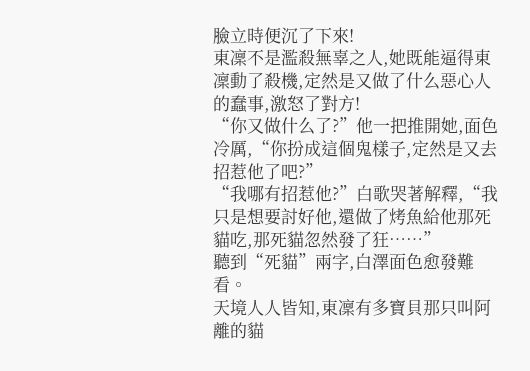臉立時便沉了下來!
東凜不是濫殺無辜之人,她既能逼得東凜動了殺機,定然是又做了什么惡心人的蠢事,激怒了對方!
“你又做什么了?”他一把推開她,面色冷厲,“你扮成這個鬼樣子,定然是又去招惹他了吧?”
“我哪有招惹他?”白歌哭著解釋,“我只是想要討好他,還做了烤魚給他那死貓吃,那死貓忽然發了狂……”
聽到“死貓”兩字,白澤面色愈發難看。
天境人人皆知,東凜有多寶貝那只叫阿離的貓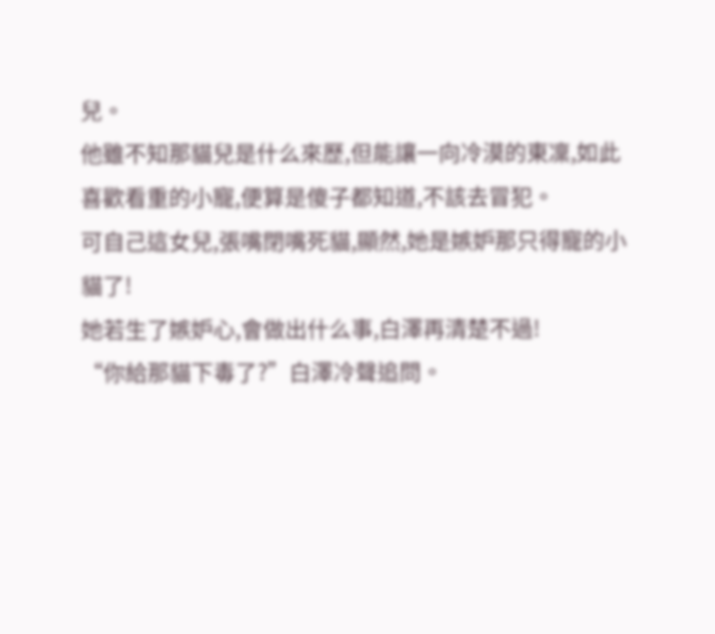兒。
他雖不知那貓兒是什么來歷,但能讓一向冷漠的東凜,如此喜歡看重的小寵,便算是傻子都知道,不該去冒犯。
可自己這女兒,張嘴閉嘴死貓,顯然,她是嫉妒那只得寵的小貓了!
她若生了嫉妒心,會做出什么事,白澤再清楚不過!
“你給那貓下毒了?”白澤冷聲追問。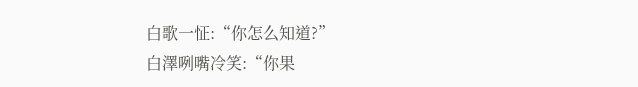白歌一怔:“你怎么知道?”
白澤咧嘴冷笑:“你果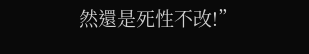然還是死性不改!”